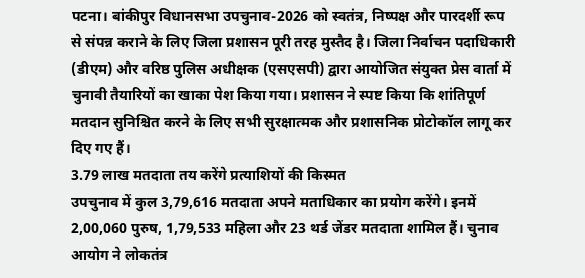पटना। बांकीपुर विधानसभा उपचुनाव-2026 को स्वतंत्र, निष्पक्ष और पारदर्शी रूप से संपन्न कराने के लिए जिला प्रशासन पूरी तरह मुस्तैद है। जिला निर्वाचन पदाधिकारी (डीएम) और वरिष्ठ पुलिस अधीक्षक (एसएसपी) द्वारा आयोजित संयुक्त प्रेस वार्ता में चुनावी तैयारियों का खाका पेश किया गया। प्रशासन ने स्पष्ट किया कि शांतिपूर्ण मतदान सुनिश्चित करने के लिए सभी सुरक्षात्मक और प्रशासनिक प्रोटोकॉल लागू कर दिए गए हैं।
3.79 लाख मतदाता तय करेंगे प्रत्याशियों की किस्मत
उपचुनाव में कुल 3,79,616 मतदाता अपने मताधिकार का प्रयोग करेंगे। इनमें 2,00,060 पुरुष, 1,79,533 महिला और 23 थर्ड जेंडर मतदाता शामिल हैं। चुनाव आयोग ने लोकतंत्र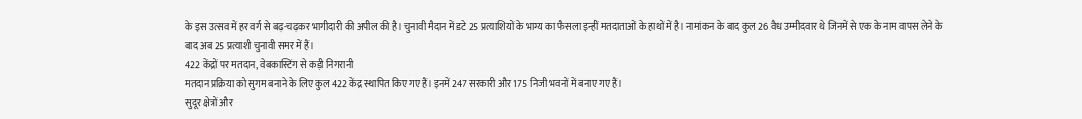के इस उत्सव में हर वर्ग से बढ़-चढ़कर भागीदारी की अपील की है। चुनावी मैदान में डटे 25 प्रत्याशियों के भाग्य का फैसला इन्हीं मतदाताओं के हाथों में है। नामांकन के बाद कुल 26 वैध उम्मीदवार थे जिनमें से एक के नाम वापस लेने के बाद अब 25 प्रत्याशी चुनावी समर में हैं।
422 केंद्रों पर मतदान, वेबकास्टिंग से कड़ी निगरानी
मतदान प्रक्रिया को सुगम बनाने के लिए कुल 422 केंद्र स्थापित किए गए हैं। इनमें 247 सरकारी और 175 निजी भवनों में बनाए गए हैं।
सुदूर क्षेत्रों और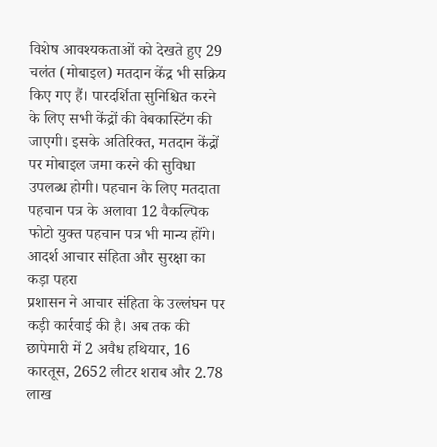विशेष आवश्यकताओं को देखते हुए 29 चलंत (मोबाइल) मतदान केंद्र भी सक्रिय किए गए हैं। पारदर्शिता सुनिश्चित करने के लिए सभी केंद्रों की वेबकास्टिंग की जाएगी। इसके अतिरिक्त, मतदान केंद्रों पर मोबाइल जमा करने की सुविधा उपलब्ध होगी। पहचान के लिए मतदाता पहचान पत्र के अलावा 12 वैकल्पिक फोटो युक्त पहचान पत्र भी मान्य होंगे।
आदर्श आचार संहिता और सुरक्षा का कड़ा पहरा
प्रशासन ने आचार संहिता के उल्लंघन पर कड़ी कार्रवाई की है। अब तक की छापेमारी में 2 अवैध हथियार, 16 कारतूस, 2652 लीटर शराब और 2.78 लाख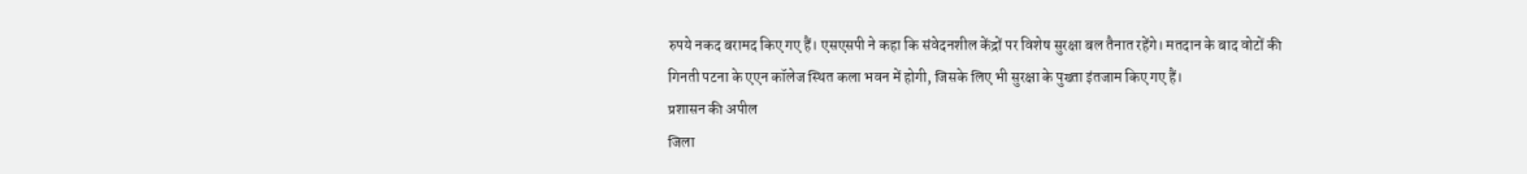रुपये नकद बरामद किए गए हैं। एसएसपी ने कहा कि संवेदनशील केंद्रों पर विशेष सुरक्षा बल तैनात रहेंगे। मतदान के बाद वोटों की गिनती पटना के एएन कॉलेज स्थित कला भवन में होगी, जिसके लिए भी सुरक्षा के पुख्ता इंतजाम किए गए हैं।
प्रशासन की अपील
जिला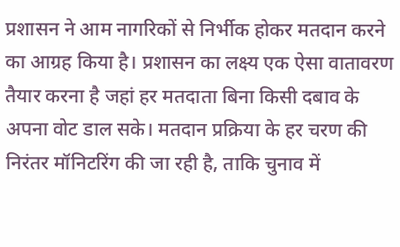प्रशासन ने आम नागरिकों से निर्भीक होकर मतदान करने का आग्रह किया है। प्रशासन का लक्ष्य एक ऐसा वातावरण तैयार करना है जहां हर मतदाता बिना किसी दबाव के अपना वोट डाल सके। मतदान प्रक्रिया के हर चरण की निरंतर मॉनिटरिंग की जा रही है, ताकि चुनाव में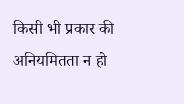किसी भी प्रकार की अनियमितता न हो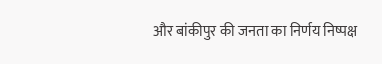और बांकीपुर की जनता का निर्णय निष्पक्ष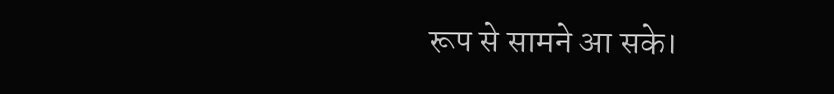रूप से सामने आ सके।